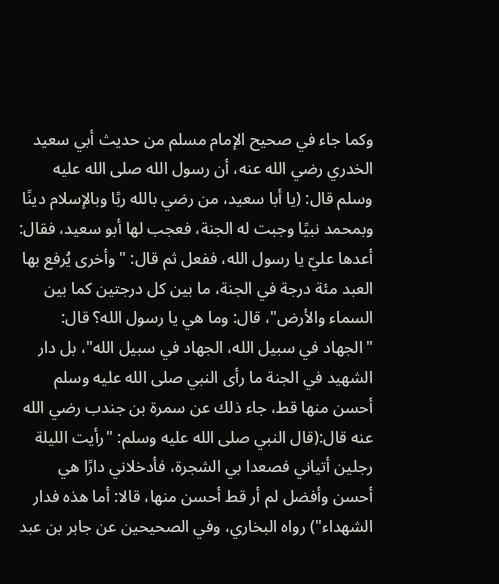وكما جاء في صحيح الإمام مسلم من حديث أبي سعيد الخدري رضي الله عنه، أن رسول الله صلى الله عليه وسلم قال: (يا أبا سعيد، من رضي بالله ربًا وبالإسلام دينًا وبمحمد نبيًا وجبت له الجنة، فعجب لها أبو سعيد، فقال: أعدها عليّ يا رسول الله، ففعل ثم قال: "وأخرى يُرفع بها العبد مئة درجة في الجنة، ما بين كل درجتين كما بين السماء والأرض"، قال: وما هي يا رسول الله؟ قال: "الجهاد في سبيل الله، الجهاد في سبيل الله"، بل دار الشهيد في الجنة ما رأى النبي صلى الله عليه وسلم أحسن منها قط، جاء ذلك عن سمرة بن جندب رضي الله عنه قال:(قال النبي صلى الله عليه وسلم: "رأيت الليلة رجلين أتياني فصعدا بي الشجرة، فأدخلاني دارًا هي أحسن وأفضل لم أر قط أحسن منها، قالا: أما هذه فدار الشهداء") رواه البخاري، وفي الصحيحين عن جابر بن عبد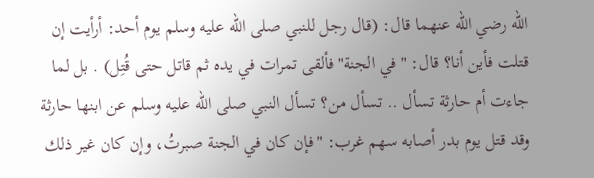الله رضي الله عنهما قال: (قال رجل للنبي صلى الله عليه وسلم يوم أحد: أرأيت إن قتلت فأين أنا؟ قال: "في الجنة"فألقى تمرات في يده ثم قاتل حتى قُتِل) . بل لما جاءت أم حارثة تسأل .. تسأل من؟ تسأل النبي صلى الله عليه وسلم عن ابنها حارثة وقد قتل يوم بدر أصابه سهم غرب: "فإن كان في الجنة صبرتُ، وإن كان غير ذلك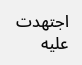اجتهدت عليه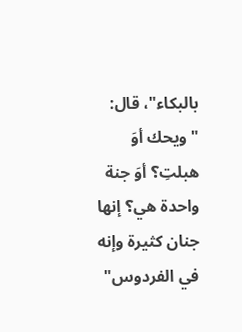بالبكاء"، قال: "ويحك أوَ هبلتِ؟ أوَ جنة واحدة هي؟ إنها جنان كثيرة وإنه في الفردوس"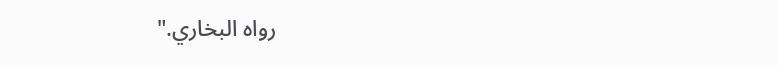رواه البخاري."